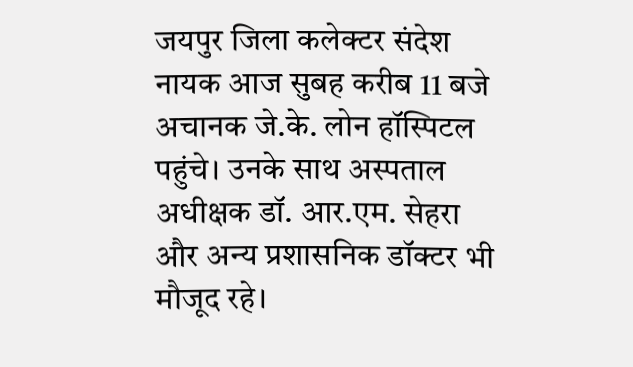जयपुर जिला कलेक्टर संदेश नायक आज सुबह करीब 11 बजे अचानक जे.के. लोन हॉस्पिटल पहुंचे। उनके साथ अस्पताल अधीक्षक डॉ. आर.एम. सेहरा और अन्य प्रशासनिक डॉक्टर भी मौजूद रहे।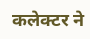कलेक्टर ने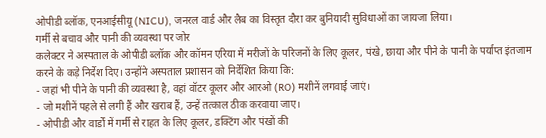ओपीडी ब्लॉक, एनआईसीयू (NICU), जनरल वार्ड और लैब का विस्तृत दौरा कर बुनियादी सुविधाओं का जायजा लिया।
गर्मी से बचाव और पानी की व्यवस्था पर जोर
कलेक्टर ने अस्पताल के ओपीडी ब्लॉक और कॉमन एरिया में मरीजों के परिजनों के लिए कूलर, पंखे, छाया और पीने के पानी के पर्याप्त इंतजाम करने के कड़े निर्देश दिए। उन्होंने अस्पताल प्रशासन को निर्देशित किया कि:
- जहां भी पीने के पानी की व्यवस्था है, वहां वॉटर कूलर और आरओ (RO) मशीनें लगवाई जाएं।
- जो मशीनें पहले से लगी हैं और खराब हैं, उन्हें तत्काल ठीक करवाया जाए।
- ओपीडी और वार्डों में गर्मी से राहत के लिए कूलर, डक्टिंग और पंखों की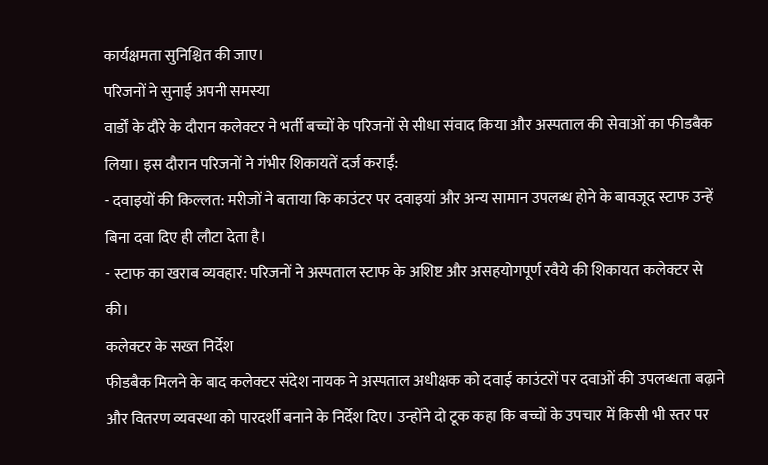कार्यक्षमता सुनिश्चित की जाए।
परिजनों ने सुनाई अपनी समस्या
वार्डों के दौरे के दौरान कलेक्टर ने भर्ती बच्चों के परिजनों से सीधा संवाद किया और अस्पताल की सेवाओं का फीडबैक लिया। इस दौरान परिजनों ने गंभीर शिकायतें दर्ज कराईं:
- दवाइयों की किल्लत: मरीजों ने बताया कि काउंटर पर दवाइयां और अन्य सामान उपलब्ध होने के बावजूद स्टाफ उन्हें बिना दवा दिए ही लौटा देता है।
- स्टाफ का खराब व्यवहार: परिजनों ने अस्पताल स्टाफ के अशिष्ट और असहयोगपूर्ण रवैये की शिकायत कलेक्टर से की।
कलेक्टर के सख्त निर्देश
फीडबैक मिलने के बाद कलेक्टर संदेश नायक ने अस्पताल अधीक्षक को दवाई काउंटरों पर दवाओं की उपलब्धता बढ़ाने और वितरण व्यवस्था को पारदर्शी बनाने के निर्देश दिए। उन्होंने दो टूक कहा कि बच्चों के उपचार में किसी भी स्तर पर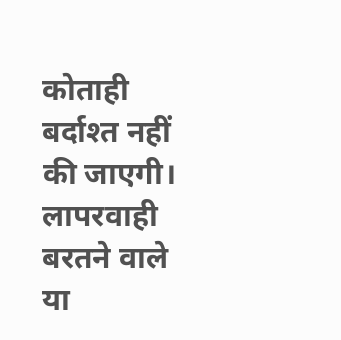कोताही बर्दाश्त नहीं की जाएगी। लापरवाही बरतने वाले या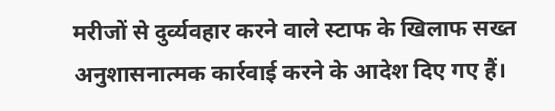मरीजों से दुर्व्यवहार करने वाले स्टाफ के खिलाफ सख्त अनुशासनात्मक कार्रवाई करने के आदेश दिए गए हैं।